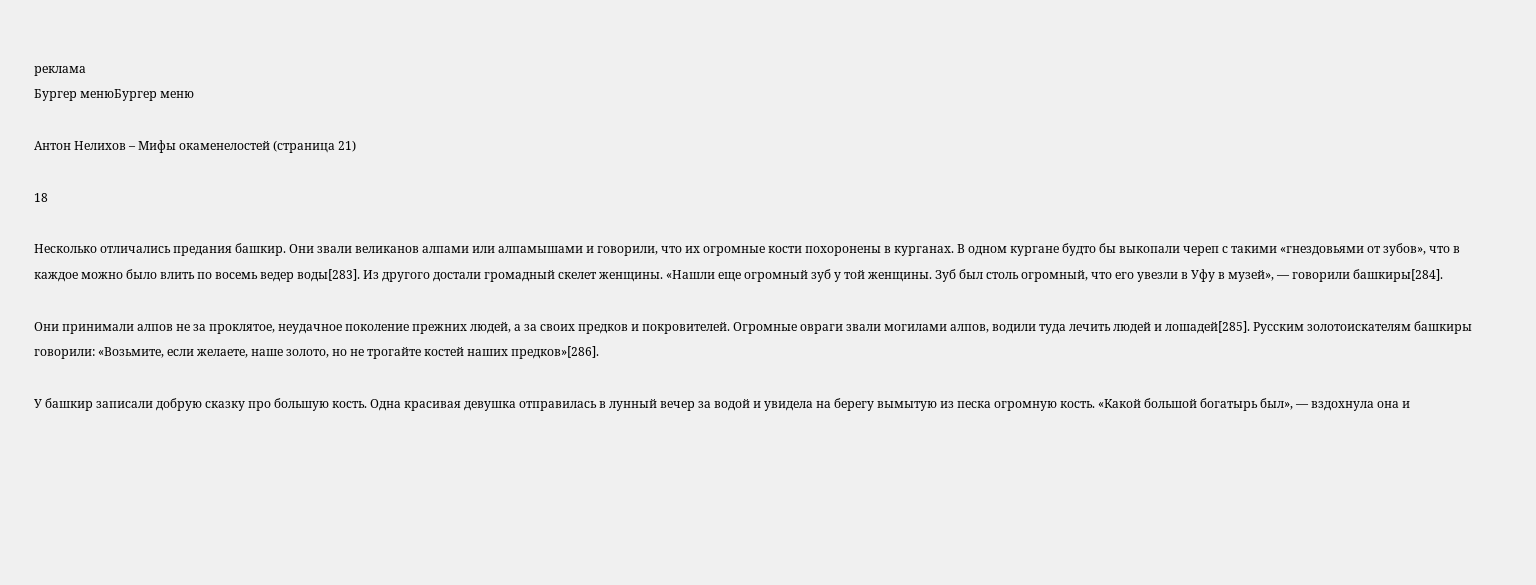реклама
Бургер менюБургер меню

Антон Нелихов – Мифы окаменелостей (страница 21)

18

Несколько отличались предания башкир. Они звали великанов алпами или алпамышами и говорили, что их огромные кости похоронены в курганах. В одном кургане будто бы выкопали череп с такими «гнездовьями от зубов», что в каждое можно было влить по восемь ведер воды[283]. Из другого достали громадный скелет женщины. «Нашли еще огромный зуб у той женщины. Зуб был столь огромный, что его увезли в Уфу в музей», — говорили башкиры[284].

Они принимали алпов не за проклятое, неудачное поколение прежних людей, а за своих предков и покровителей. Огромные овраги звали могилами алпов, водили туда лечить людей и лошадей[285]. Русским золотоискателям башкиры говорили: «Возьмите, если желаете, наше золото, но не трогайте костей наших предков»[286].

У башкир записали добрую сказку про большую кость. Одна красивая девушка отправилась в лунный вечер за водой и увидела на берегу вымытую из песка огромную кость. «Какой большой богатырь был», — вздохнула она и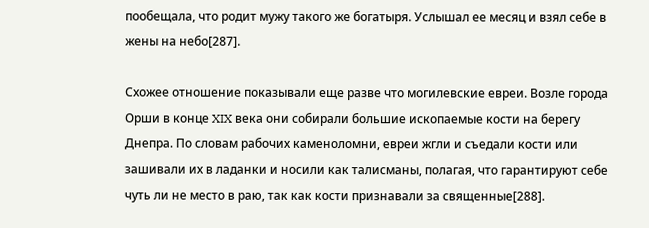пообещала, что родит мужу такого же богатыря. Услышал ее месяц и взял себе в жены на небо[287].

Схожее отношение показывали еще разве что могилевские евреи. Возле города Орши в конце XIX века они собирали большие ископаемые кости на берегу Днепра. По словам рабочих каменоломни, евреи жгли и съедали кости или зашивали их в ладанки и носили как талисманы, полагая, что гарантируют себе чуть ли не место в раю, так как кости признавали за священные[288].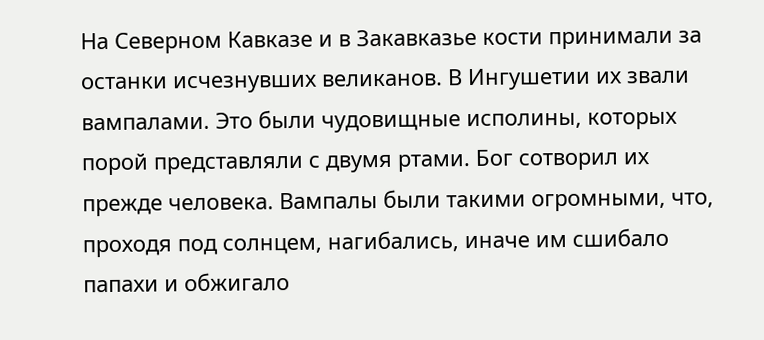На Северном Кавказе и в Закавказье кости принимали за останки исчезнувших великанов. В Ингушетии их звали вампалами. Это были чудовищные исполины, которых порой представляли с двумя ртами. Бог сотворил их прежде человека. Вампалы были такими огромными, что, проходя под солнцем, нагибались, иначе им сшибало папахи и обжигало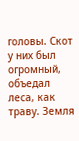головы. Скот у них был огромный, объедал леса, как траву. Земля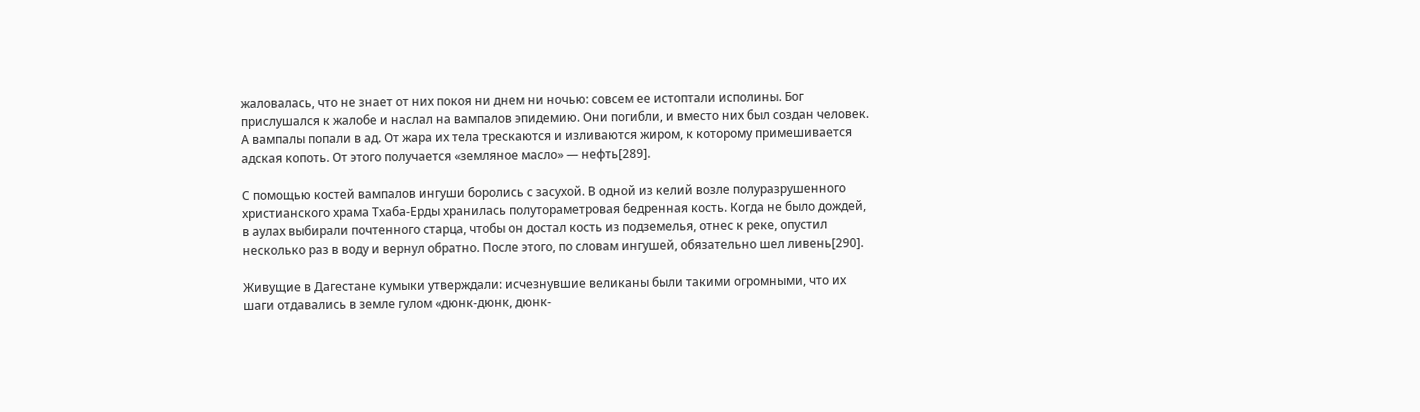жаловалась, что не знает от них покоя ни днем ни ночью: совсем ее истоптали исполины. Бог прислушался к жалобе и наслал на вампалов эпидемию. Они погибли, и вместо них был создан человек. А вампалы попали в ад. От жара их тела трескаются и изливаются жиром, к которому примешивается адская копоть. От этого получается «земляное масло» — нефть[289].

С помощью костей вампалов ингуши боролись с засухой. В одной из келий возле полуразрушенного христианского храма Тхаба-Ерды хранилась полутораметровая бедренная кость. Когда не было дождей, в аулах выбирали почтенного старца, чтобы он достал кость из подземелья, отнес к реке, опустил несколько раз в воду и вернул обратно. После этого, по словам ингушей, обязательно шел ливень[290].

Живущие в Дагестане кумыки утверждали: исчезнувшие великаны были такими огромными, что их шаги отдавались в земле гулом «дюнк-дюнк, дюнк-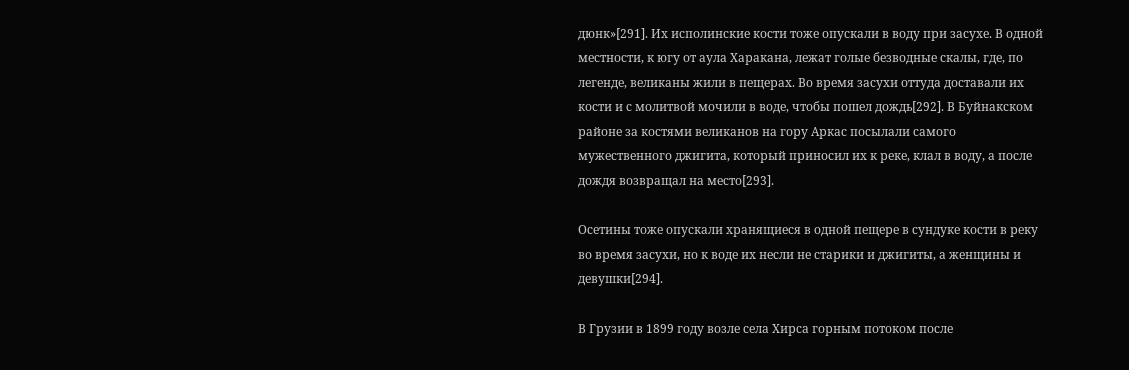дюнк»[291]. Их исполинские кости тоже опускали в воду при засухе. В одной местности, к югу от аула Харакана, лежат голые безводные скалы, где, по легенде, великаны жили в пещерах. Во время засухи оттуда доставали их кости и с молитвой мочили в воде, чтобы пошел дождь[292]. В Буйнакском районе за костями великанов на гору Аркас посылали самого мужественного джигита, который приносил их к реке, клал в воду, а после дождя возвращал на место[293].

Осетины тоже опускали хранящиеся в одной пещере в сундуке кости в реку во время засухи, но к воде их несли не старики и джигиты, а женщины и девушки[294].

В Грузии в 1899 году возле села Хирса горным потоком после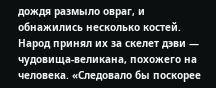дождя размыло овраг, и обнажились несколько костей. Народ принял их за скелет дэви — чудовища-великана, похожего на человека. «Следовало бы поскорее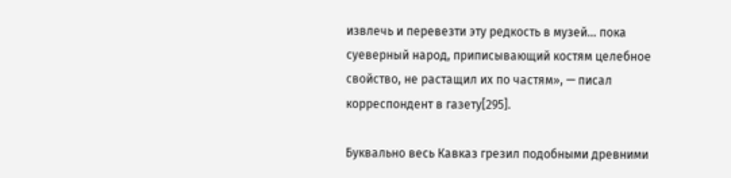извлечь и перевезти эту редкость в музей… пока суеверный народ, приписывающий костям целебное свойство, не растащил их по частям», — писал корреспондент в газету[295].

Буквально весь Кавказ грезил подобными древними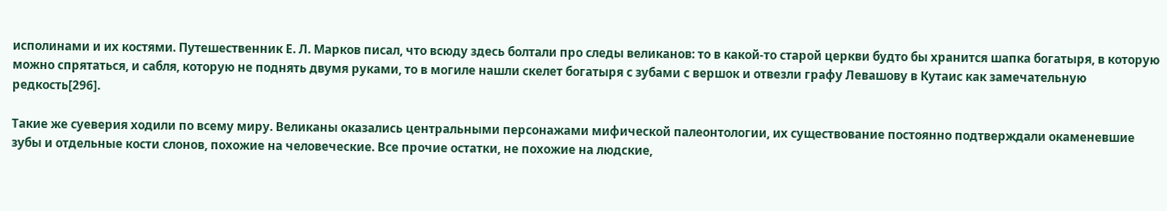исполинами и их костями. Путешественник Е. Л. Марков писал, что всюду здесь болтали про следы великанов: то в какой-то старой церкви будто бы хранится шапка богатыря, в которую можно спрятаться, и сабля, которую не поднять двумя руками, то в могиле нашли скелет богатыря с зубами с вершок и отвезли графу Левашову в Кутаис как замечательную редкость[296].

Такие же суеверия ходили по всему миру. Великаны оказались центральными персонажами мифической палеонтологии, их существование постоянно подтверждали окаменевшие зубы и отдельные кости слонов, похожие на человеческие. Все прочие остатки, не похожие на людские,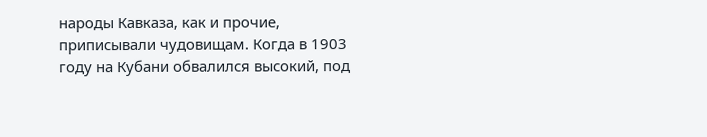народы Кавказа, как и прочие, приписывали чудовищам. Когда в 1903 году на Кубани обвалился высокий, под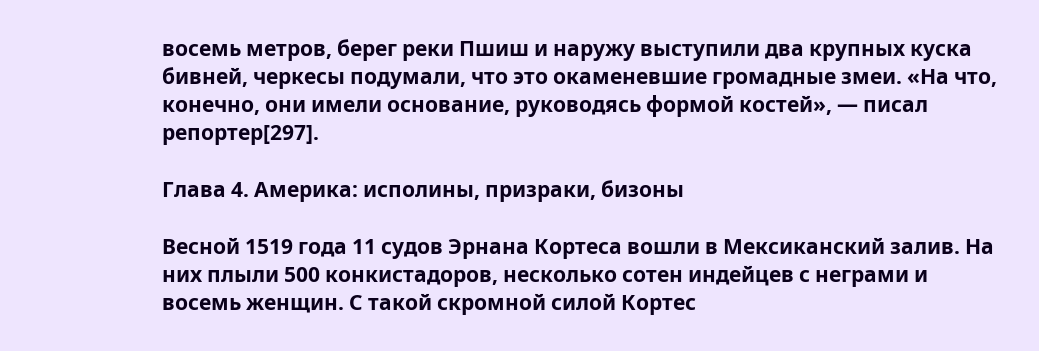восемь метров, берег реки Пшиш и наружу выступили два крупных куска бивней, черкесы подумали, что это окаменевшие громадные змеи. «На что, конечно, они имели основание, руководясь формой костей», — писал репортер[297].

Глава 4. Америка: исполины, призраки, бизоны

Весной 1519 года 11 судов Эрнана Кортеса вошли в Мексиканский залив. На них плыли 500 конкистадоров, несколько сотен индейцев с неграми и восемь женщин. С такой скромной силой Кортес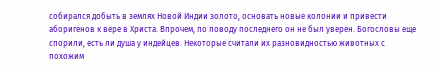собирался добыть в землях Новой Индии золото, основать новые колонии и привести аборигенов к вере в Христа. Впрочем, по поводу последнего он не был уверен. Богословы еще спорили, есть ли душа у индейцев. Некоторые считали их разновидностью животных с похожим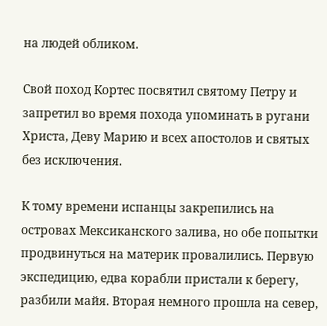на людей обликом.

Свой поход Кортес посвятил святому Петру и запретил во время похода упоминать в ругани Христа, Деву Марию и всех апостолов и святых без исключения.

К тому времени испанцы закрепились на островах Мексиканского залива, но обе попытки продвинуться на материк провалились. Первую экспедицию, едва корабли пристали к берегу, разбили майя. Вторая немного прошла на север,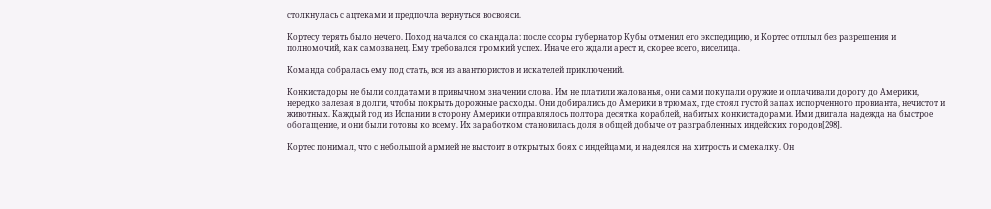столкнулась с ацтеками и предпочла вернуться восвояси.

Кортесу терять было нечего. Поход начался со скандала: после ссоры губернатор Кубы отменил его экспедицию, и Кортес отплыл без разрешения и полномочий, как самозванец. Ему требовался громкий успех. Иначе его ждали арест и, скорее всего, виселица.

Команда собралась ему под стать, вся из авантюристов и искателей приключений.

Конкистадоры не были солдатами в привычном значении слова. Им не платили жалованья, они сами покупали оружие и оплачивали дорогу до Америки, нередко залезая в долги, чтобы покрыть дорожные расходы. Они добирались до Америки в трюмах, где стоял густой запах испорченного провианта, нечистот и животных. Каждый год из Испании в сторону Америки отправлялось полтора десятка кораблей, набитых конкистадорами. Ими двигала надежда на быстрое обогащение, и они были готовы ко всему. Их заработком становилась доля в общей добыче от разграбленных индейских городов[298].

Кортес понимал, что с небольшой армией не выстоит в открытых боях с индейцами, и надеялся на хитрость и смекалку. Он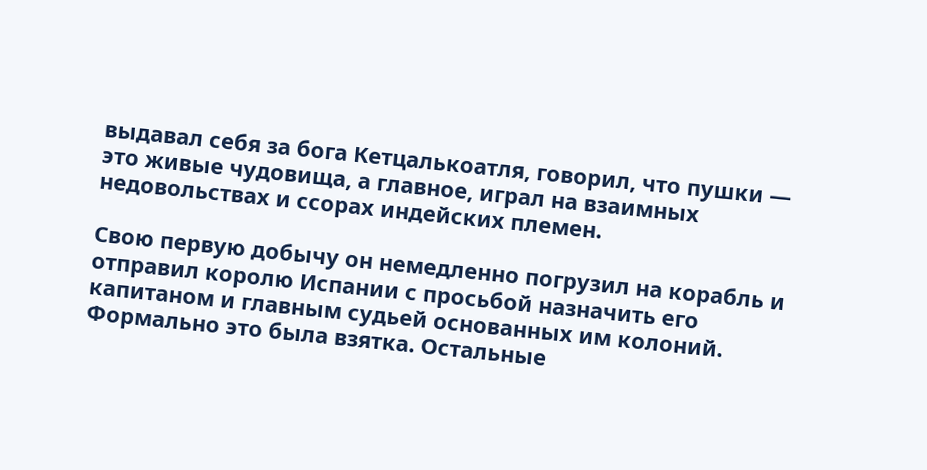выдавал себя за бога Кетцалькоатля, говорил, что пушки — это живые чудовища, а главное, играл на взаимных недовольствах и ссорах индейских племен.

Свою первую добычу он немедленно погрузил на корабль и отправил королю Испании с просьбой назначить его капитаном и главным судьей основанных им колоний. Формально это была взятка. Остальные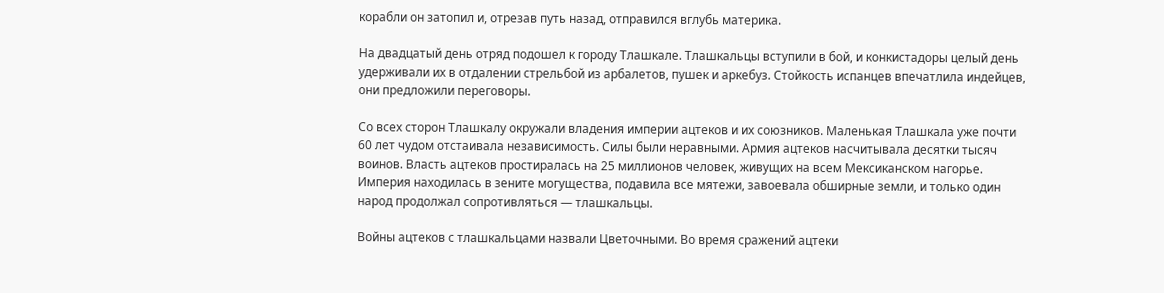корабли он затопил и, отрезав путь назад, отправился вглубь материка.

На двадцатый день отряд подошел к городу Тлашкале. Тлашкальцы вступили в бой, и конкистадоры целый день удерживали их в отдалении стрельбой из арбалетов, пушек и аркебуз. Стойкость испанцев впечатлила индейцев, они предложили переговоры.

Со всех сторон Тлашкалу окружали владения империи ацтеков и их союзников. Маленькая Тлашкала уже почти 60 лет чудом отстаивала независимость. Силы были неравными. Армия ацтеков насчитывала десятки тысяч воинов. Власть ацтеков простиралась на 25 миллионов человек, живущих на всем Мексиканском нагорье. Империя находилась в зените могущества, подавила все мятежи, завоевала обширные земли, и только один народ продолжал сопротивляться — тлашкальцы.

Войны ацтеков с тлашкальцами назвали Цветочными. Во время сражений ацтеки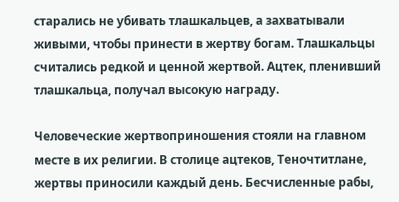старались не убивать тлашкальцев, а захватывали живыми, чтобы принести в жертву богам. Тлашкальцы считались редкой и ценной жертвой. Ацтек, пленивший тлашкальца, получал высокую награду.

Человеческие жертвоприношения стояли на главном месте в их религии. В столице ацтеков, Теночтитлане, жертвы приносили каждый день. Бесчисленные рабы,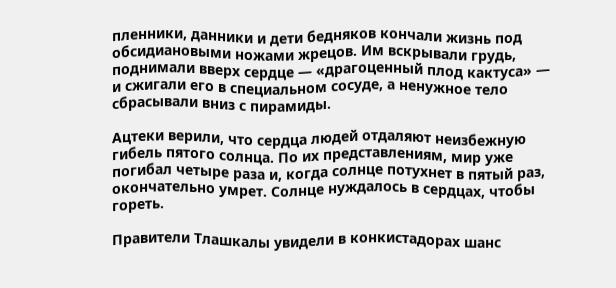пленники, данники и дети бедняков кончали жизнь под обсидиановыми ножами жрецов. Им вскрывали грудь, поднимали вверх сердце — «драгоценный плод кактуса» — и сжигали его в специальном сосуде, а ненужное тело сбрасывали вниз с пирамиды.

Ацтеки верили, что сердца людей отдаляют неизбежную гибель пятого солнца. По их представлениям, мир уже погибал четыре раза и, когда солнце потухнет в пятый раз, окончательно умрет. Солнце нуждалось в сердцах, чтобы гореть.

Правители Тлашкалы увидели в конкистадорах шанс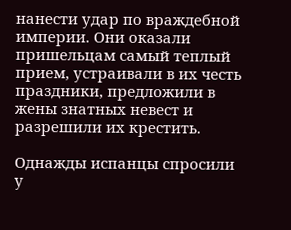нанести удар по враждебной империи. Они оказали пришельцам самый теплый прием, устраивали в их честь праздники, предложили в жены знатных невест и разрешили их крестить.

Однажды испанцы спросили у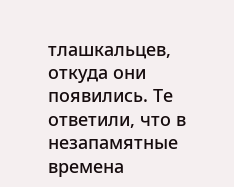тлашкальцев, откуда они появились. Те ответили, что в незапамятные времена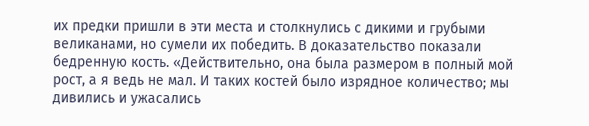их предки пришли в эти места и столкнулись с дикими и грубыми великанами, но сумели их победить. В доказательство показали бедренную кость. «Действительно, она была размером в полный мой рост, а я ведь не мал. И таких костей было изрядное количество; мы дивились и ужасались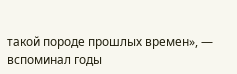такой породе прошлых времен», — вспоминал годы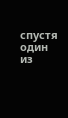спустя один из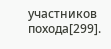участников похода[299].